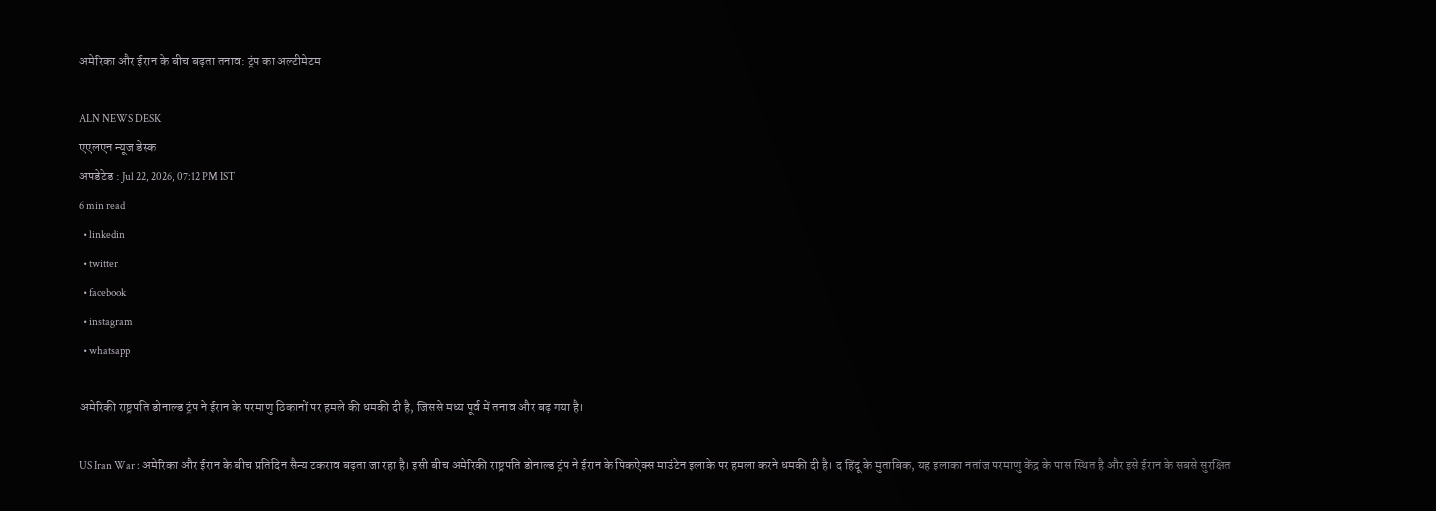अमेरिका और ईरान के बीच बढ़ता तनाव: ट्रंप का अल्टीमेटम

ALN NEWS DESK
एएलएन न्यूज डेस्क
अपडेटेड : Jul 22, 2026, 07:12 PM IST
6 min read
  • linkedin
  • twitter
  • facebook
  • instagram
  • whatsapp

अमेरिकी राष्ट्रपति डोनाल्ड ट्रंप ने ईरान के परमाणु ठिकानों पर हमले की धमकी दी है, जिससे मध्य पूर्व में तनाव और बढ़ गया है।

US Iran War : अमेरिका और ईरान के बीच प्रतिदिन सैन्य टकराव बढ़ता जा रहा है। इसी बीच अमेरिकी राष्ट्रपति डोनाल्ड ट्रंप ने ईरान के पिकऐक्स माउंटेन इलाके पर हमला करने धमकी दी है। द हिंदू के मुताबिक, यह इलाका नतांज परमाणु केंद्र के पास स्थित है और इसे ईरान के सबसे सुरक्षित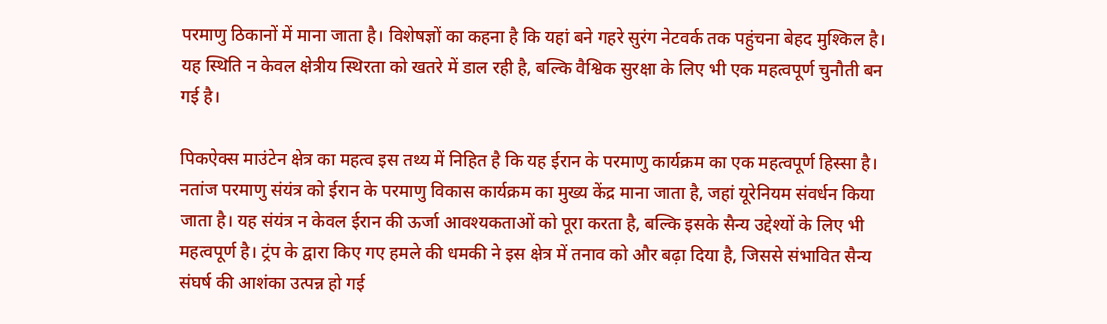परमाणु ठिकानों में माना जाता है। विशेषज्ञों का कहना है कि यहां बने गहरे सुरंग नेटवर्क तक पहुंचना बेहद मुश्किल है। यह स्थिति न केवल क्षेत्रीय स्थिरता को खतरे में डाल रही है, बल्कि वैश्विक सुरक्षा के लिए भी एक महत्वपूर्ण चुनौती बन गई है।

पिकऐक्स माउंटेन क्षेत्र का महत्व इस तथ्य में निहित है कि यह ईरान के परमाणु कार्यक्रम का एक महत्वपूर्ण हिस्सा है। नतांज परमाणु संयंत्र को ईरान के परमाणु विकास कार्यक्रम का मुख्य केंद्र माना जाता है, जहां यूरेनियम संवर्धन किया जाता है। यह संयंत्र न केवल ईरान की ऊर्जा आवश्यकताओं को पूरा करता है, बल्कि इसके सैन्य उद्देश्यों के लिए भी महत्वपूर्ण है। ट्रंप के द्वारा किए गए हमले की धमकी ने इस क्षेत्र में तनाव को और बढ़ा दिया है, जिससे संभावित सैन्य संघर्ष की आशंका उत्पन्न हो गई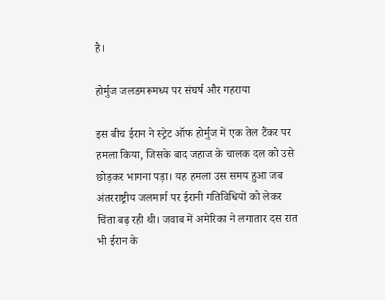है।

होर्मुज जलडमरूमध्य पर संघर्ष और गहराया

इस बीच ईरान ने स्ट्रेट ऑफ होर्मुज में एक तेल टैंकर पर हमला किया, जिसके बाद जहाज के चालक दल को उसे छोड़कर भागना पड़ा। यह हमला उस समय हुआ जब अंतरराष्ट्रीय जलमार्ग पर ईरानी गतिविधियों को लेकर चिंता बढ़ रही थी। जवाब में अमेरिका ने लगातार दस रात भी ईरान के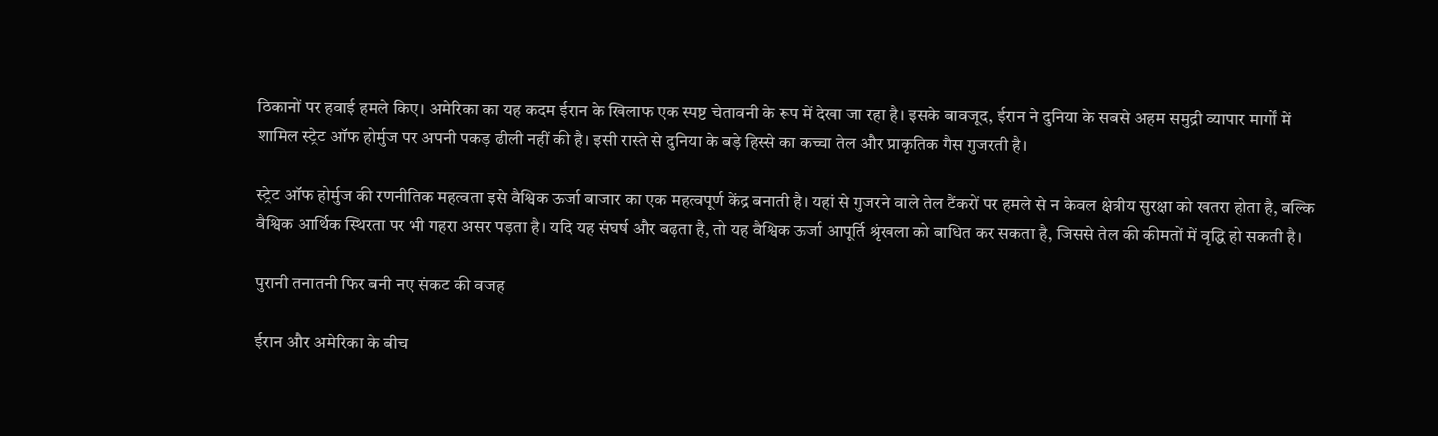ठिकानों पर हवाई हमले किए। अमेरिका का यह कदम ईरान के खिलाफ एक स्पष्ट चेतावनी के रूप में देखा जा रहा है। इसके बावजूद, ईरान ने दुनिया के सबसे अहम समुद्री व्यापार मार्गों में शामिल स्ट्रेट ऑफ होर्मुज पर अपनी पकड़ ढीली नहीं की है। इसी रास्ते से दुनिया के बड़े हिस्से का कच्चा तेल और प्राकृतिक गैस गुजरती है।

स्ट्रेट ऑफ होर्मुज की रणनीतिक महत्वता इसे वैश्विक ऊर्जा बाजार का एक महत्वपूर्ण केंद्र बनाती है। यहां से गुजरने वाले तेल टैंकरों पर हमले से न केवल क्षेत्रीय सुरक्षा को खतरा होता है, बल्कि वैश्विक आर्थिक स्थिरता पर भी गहरा असर पड़ता है। यदि यह संघर्ष और बढ़ता है, तो यह वैश्विक ऊर्जा आपूर्ति श्रृंखला को बाधित कर सकता है, जिससे तेल की कीमतों में वृद्धि हो सकती है।

पुरानी तनातनी फिर बनी नए संकट की वजह

ईरान और अमेरिका के बीच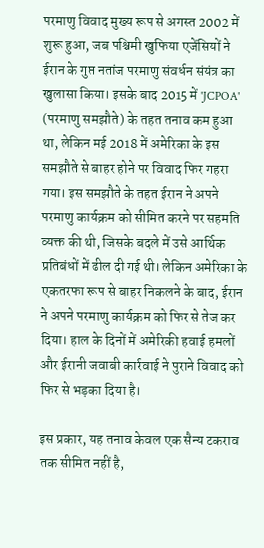परमाणु विवाद मुख्य रूप से अगस्त 2002 में शुरू हुआ, जब पश्चिमी खुफिया एजेंसियों ने ईरान के गुप्त नतांज परमाणु संवर्धन संयंत्र का खुलासा किया। इसके बाद 2015 में 'JCPOA' (परमाणु समझौते) के तहत तनाव कम हुआ था, लेकिन मई 2018 में अमेरिका के इस समझौते से बाहर होने पर विवाद फिर गहरा गया। इस समझौते के तहत ईरान ने अपने परमाणु कार्यक्रम को सीमित करने पर सहमति व्यक्त की थी, जिसके बदले में उसे आर्थिक प्रतिबंधों में ढील दी गई थी। लेकिन अमेरिका के एकतरफा रूप से बाहर निकलने के बाद, ईरान ने अपने परमाणु कार्यक्रम को फिर से तेज कर दिया। हाल के दिनों में अमेरिकी हवाई हमलों और ईरानी जवाबी कार्रवाई ने पुराने विवाद को फिर से भड़का दिया है।

इस प्रकार, यह तनाव केवल एक सैन्य टकराव तक सीमित नहीं है,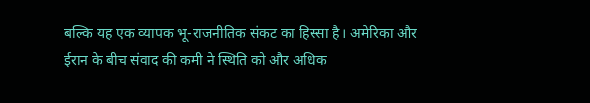बल्कि यह एक व्यापक भू-राजनीतिक संकट का हिस्सा है। अमेरिका और ईरान के बीच संवाद की कमी ने स्थिति को और अधिक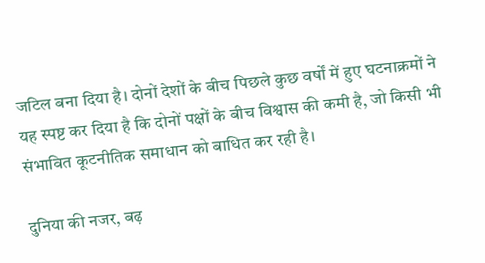जटिल बना दिया है। दोनों देशों के बीच पिछले कुछ वर्षों में हुए घटनाक्रमों ने यह स्पष्ट कर दिया है कि दोनों पक्षों के बीच विश्वास की कमी है, जो किसी भी संभावित कूटनीतिक समाधान को बाधित कर रही है।

दुनिया की नजर, बढ़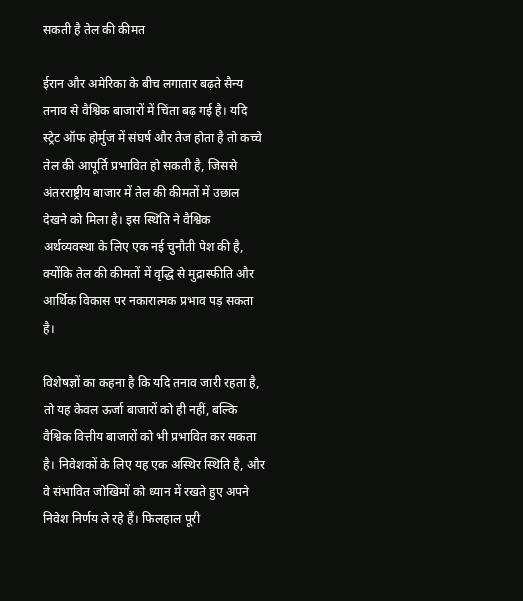सकती है तेल की कीमत

ईरान और अमेरिका के बीच लगातार बढ़ते सैन्य तनाव से वैश्विक बाजारों में चिंता बढ़ गई है। यदि स्ट्रेट ऑफ होर्मुज में संघर्ष और तेज होता है तो कच्चे तेल की आपूर्ति प्रभावित हो सकती है, जिससे अंतरराष्ट्रीय बाजार में तेल की कीमतों में उछाल देखने को मिला है। इस स्थिति ने वैश्विक अर्थव्यवस्था के लिए एक नई चुनौती पेश की है, क्योंकि तेल की कीमतों में वृद्धि से मुद्रास्फीति और आर्थिक विकास पर नकारात्मक प्रभाव पड़ सकता है।

विशेषज्ञों का कहना है कि यदि तनाव जारी रहता है, तो यह केवल ऊर्जा बाजारों को ही नहीं, बल्कि वैश्विक वित्तीय बाजारों को भी प्रभावित कर सकता है। निवेशकों के लिए यह एक अस्थिर स्थिति है, और वे संभावित जोखिमों को ध्यान में रखते हुए अपने निवेश निर्णय ले रहे हैं। फिलहाल पूरी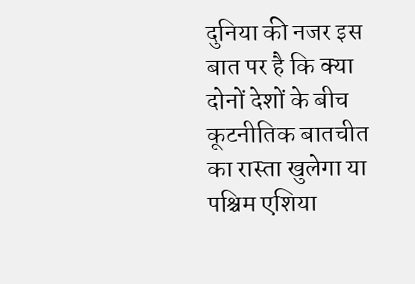दुनिया की नजर इस बात पर है कि क्या दोनों देशों के बीच कूटनीतिक बातचीत का रास्ता खुलेगा या पश्चिम एशिया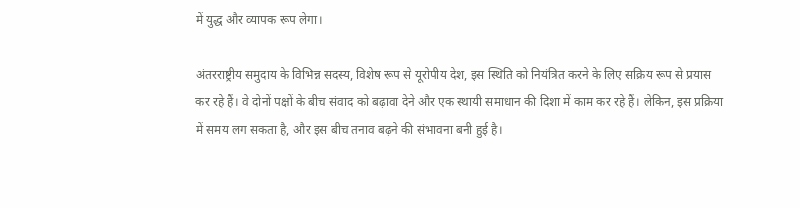में युद्ध और व्यापक रूप लेगा।

अंतरराष्ट्रीय समुदाय के विभिन्न सदस्य, विशेष रूप से यूरोपीय देश, इस स्थिति को नियंत्रित करने के लिए सक्रिय रूप से प्रयास कर रहे हैं। वे दोनों पक्षों के बीच संवाद को बढ़ावा देने और एक स्थायी समाधान की दिशा में काम कर रहे हैं। लेकिन, इस प्रक्रिया में समय लग सकता है, और इस बीच तनाव बढ़ने की संभावना बनी हुई है।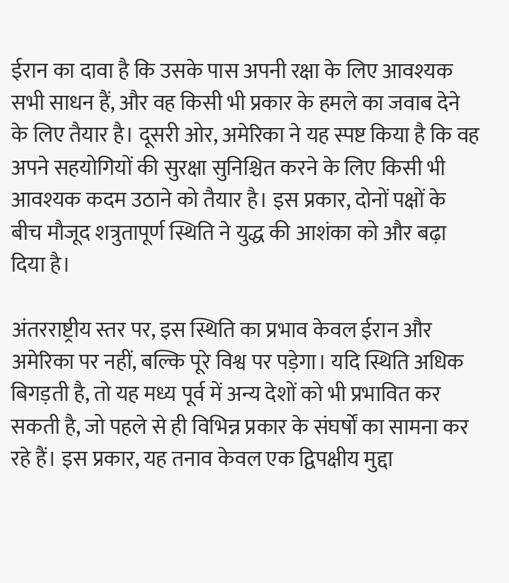ईरान का दावा है कि उसके पास अपनी रक्षा के लिए आवश्यक सभी साधन हैं, और वह किसी भी प्रकार के हमले का जवाब देने के लिए तैयार है। दूसरी ओर, अमेरिका ने यह स्पष्ट किया है कि वह अपने सहयोगियों की सुरक्षा सुनिश्चित करने के लिए किसी भी आवश्यक कदम उठाने को तैयार है। इस प्रकार, दोनों पक्षों के बीच मौजूद शत्रुतापूर्ण स्थिति ने युद्ध की आशंका को और बढ़ा दिया है।

अंतरराष्ट्रीय स्तर पर, इस स्थिति का प्रभाव केवल ईरान और अमेरिका पर नहीं, बल्कि पूरे विश्व पर पड़ेगा। यदि स्थिति अधिक बिगड़ती है, तो यह मध्य पूर्व में अन्य देशों को भी प्रभावित कर सकती है, जो पहले से ही विभिन्न प्रकार के संघर्षों का सामना कर रहे हैं। इस प्रकार, यह तनाव केवल एक द्विपक्षीय मुद्दा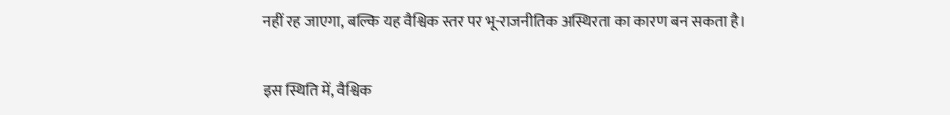नहीं रह जाएगा, बल्कि यह वैश्विक स्तर पर भू-राजनीतिक अस्थिरता का कारण बन सकता है।

इस स्थिति में, वैश्विक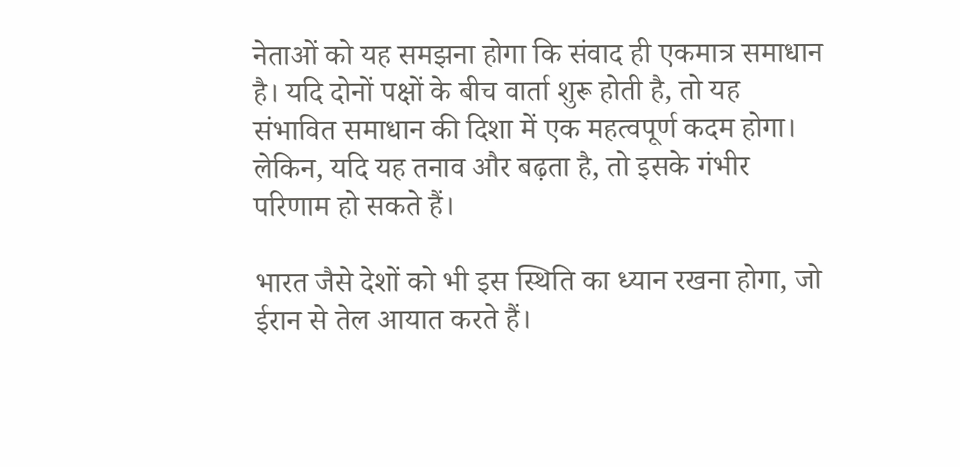नेताओं को यह समझना होगा कि संवाद ही एकमात्र समाधान है। यदि दोनों पक्षों के बीच वार्ता शुरू होती है, तो यह संभावित समाधान की दिशा में एक महत्वपूर्ण कदम होगा। लेकिन, यदि यह तनाव और बढ़ता है, तो इसके गंभीर परिणाम हो सकते हैं।

भारत जैसे देशों को भी इस स्थिति का ध्यान रखना होगा, जो ईरान से तेल आयात करते हैं।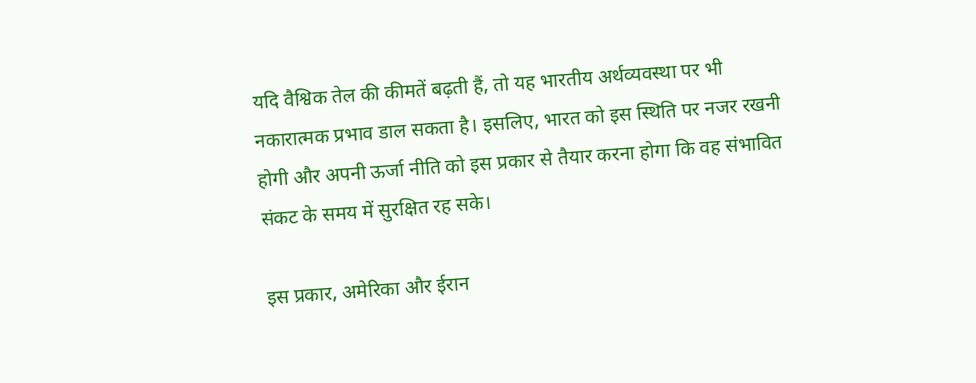यदि वैश्विक तेल की कीमतें बढ़ती हैं, तो यह भारतीय अर्थव्यवस्था पर भी नकारात्मक प्रभाव डाल सकता है। इसलिए, भारत को इस स्थिति पर नजर रखनी होगी और अपनी ऊर्जा नीति को इस प्रकार से तैयार करना होगा कि वह संभावित संकट के समय में सुरक्षित रह सके।

इस प्रकार, अमेरिका और ईरान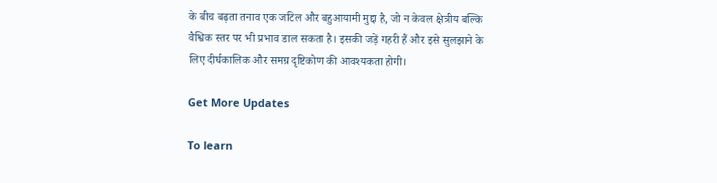के बीच बढ़ता तनाव एक जटिल और बहुआयामी मुद्दा है, जो न केवल क्षेत्रीय बल्कि वैश्विक स्तर पर भी प्रभाव डाल सकता है। इसकी जड़ें गहरी हैं और इसे सुलझाने के लिए दीर्घकालिक और समग्र दृष्टिकोण की आवश्यकता होगी।

Get More Updates

To learn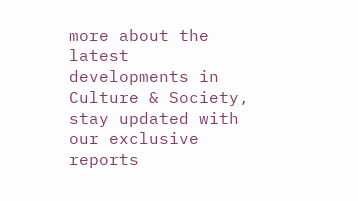more about the latest developments in Culture & Society, stay updated with our exclusive reports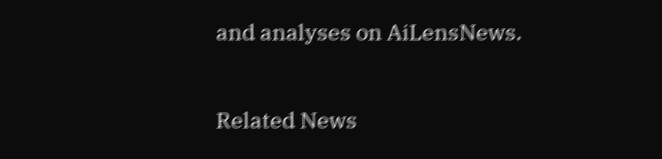and analyses on AiLensNews.

Related News